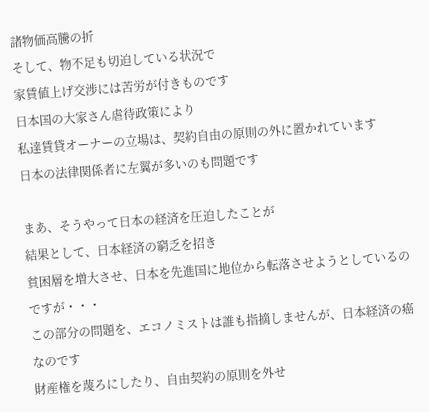諸物価高騰の折
そして、物不足も切迫している状況で
家賃値上げ交渉には苦労が付きものです
日本国の大家さん虐待政策により
私達賃貸オーナーの立場は、契約自由の原則の外に置かれています
日本の法律関係者に左翼が多いのも問題です

まあ、そうやって日本の経済を圧迫したことが
結果として、日本経済の窮乏を招き
貧困層を増大させ、日本を先進国に地位から転落させようとしているのですが・・・
この部分の問題を、エコノミストは誰も指摘しませんが、日本経済の癌なのです
財産権を蔑ろにしたり、自由契約の原則を外せ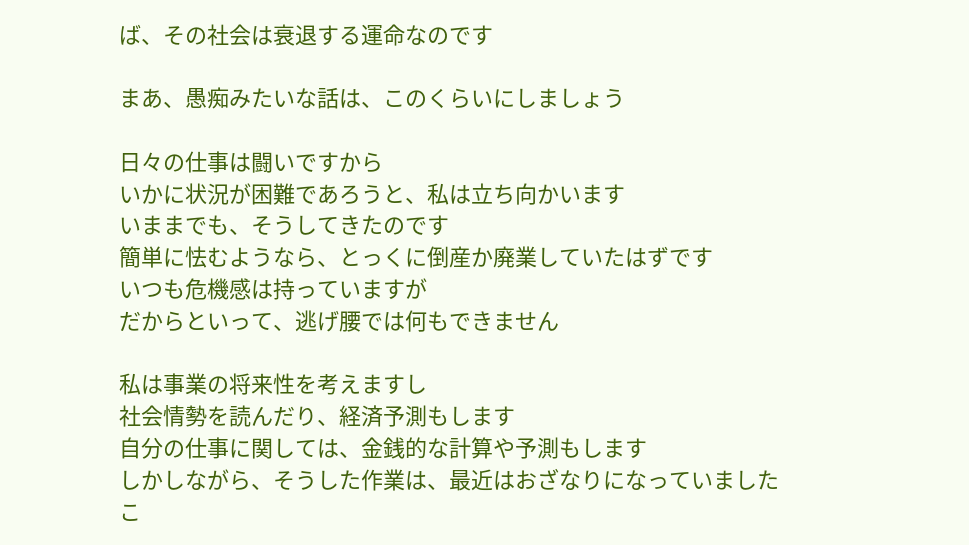ば、その社会は衰退する運命なのです

まあ、愚痴みたいな話は、このくらいにしましょう

日々の仕事は闘いですから
いかに状況が困難であろうと、私は立ち向かいます
いままでも、そうしてきたのです
簡単に怯むようなら、とっくに倒産か廃業していたはずです
いつも危機感は持っていますが
だからといって、逃げ腰では何もできません

私は事業の将来性を考えますし
社会情勢を読んだり、経済予測もします
自分の仕事に関しては、金銭的な計算や予測もします
しかしながら、そうした作業は、最近はおざなりになっていました
こ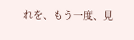れを、もう一度、見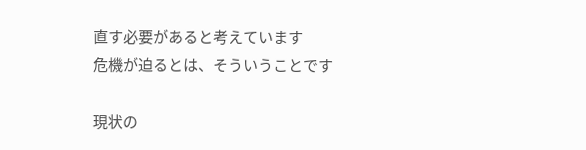直す必要があると考えています
危機が迫るとは、そういうことです

現状の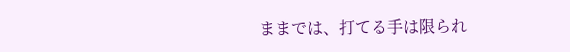ままでは、打てる手は限られ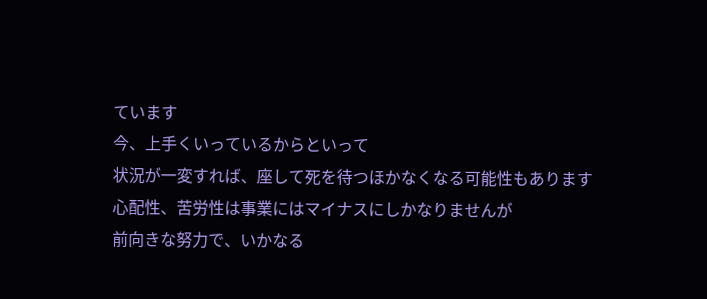ています
今、上手くいっているからといって
状況が一変すれば、座して死を待つほかなくなる可能性もあります
心配性、苦労性は事業にはマイナスにしかなりませんが
前向きな努力で、いかなる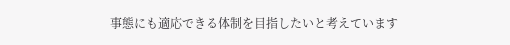事態にも適応できる体制を目指したいと考えています